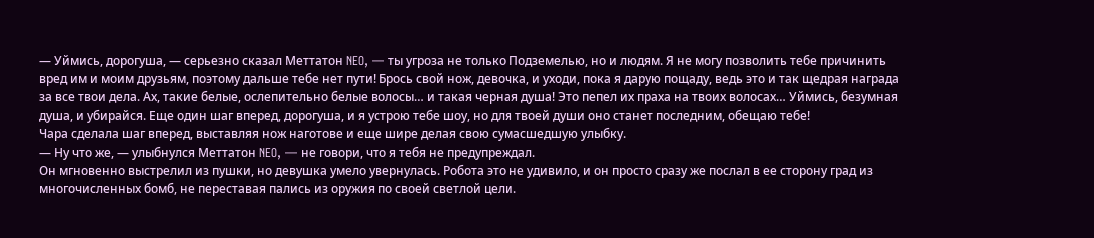— Уймись, дорогуша, — серьезно сказал Меттатон NEO, — ты угроза не только Подземелью, но и людям. Я не могу позволить тебе причинить вред им и моим друзьям, поэтому дальше тебе нет пути! Брось свой нож, девочка, и уходи, пока я дарую пощаду, ведь это и так щедрая награда за все твои дела. Ах, такие белые, ослепительно белые волосы… и такая черная душа! Это пепел их праха на твоих волосах… Уймись, безумная душа, и убирайся. Еще один шаг вперед, дорогуша, и я устрою тебе шоу, но для твоей души оно станет последним, обещаю тебе!
Чара сделала шаг вперед, выставляя нож наготове и еще шире делая свою сумасшедшую улыбку.
— Ну что же, — улыбнулся Меттатон NEO, — не говори, что я тебя не предупреждал.
Он мгновенно выстрелил из пушки, но девушка умело увернулась. Робота это не удивило, и он просто сразу же послал в ее сторону град из многочисленных бомб, не переставая пались из оружия по своей светлой цели.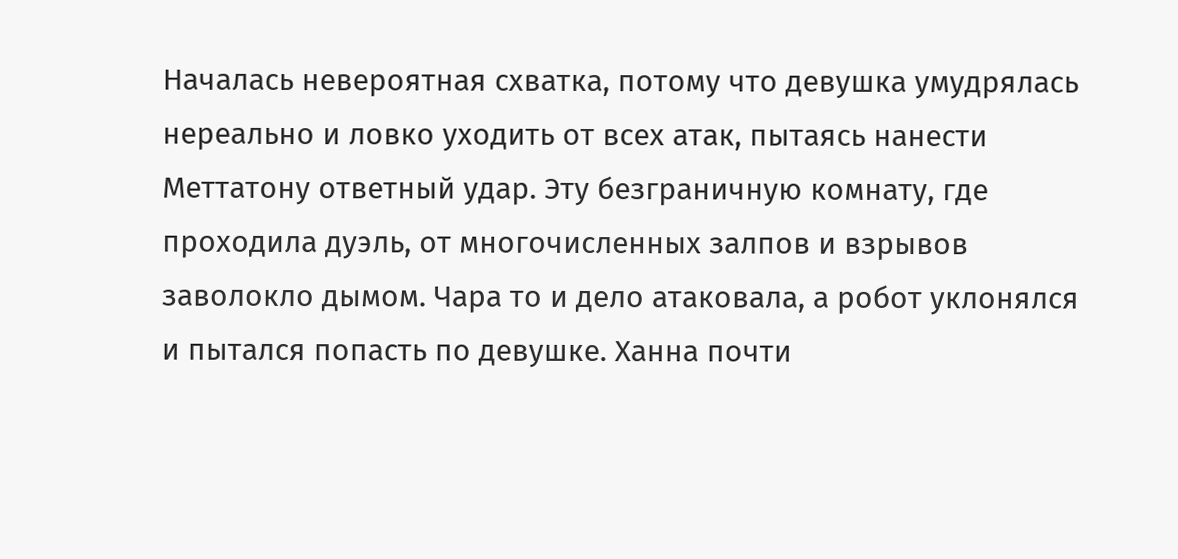Началась невероятная схватка, потому что девушка умудрялась нереально и ловко уходить от всех атак, пытаясь нанести Меттатону ответный удар. Эту безграничную комнату, где проходила дуэль, от многочисленных залпов и взрывов заволокло дымом. Чара то и дело атаковала, а робот уклонялся и пытался попасть по девушке. Ханна почти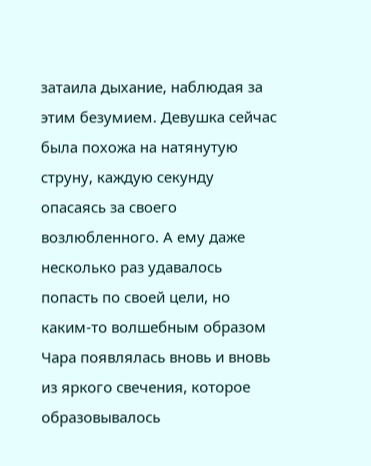затаила дыхание, наблюдая за этим безумием. Девушка сейчас была похожа на натянутую струну, каждую секунду опасаясь за своего возлюбленного. А ему даже несколько раз удавалось попасть по своей цели, но каким-то волшебным образом Чара появлялась вновь и вновь из яркого свечения, которое образовывалось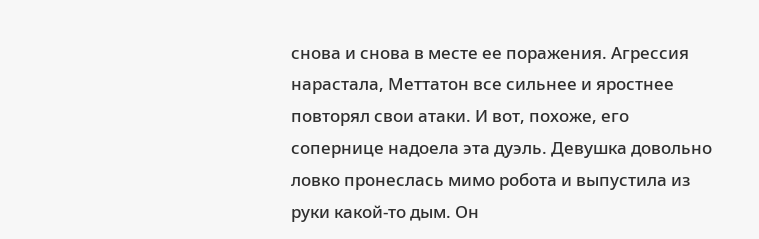снова и снова в месте ее поражения. Агрессия нарастала, Меттатон все сильнее и яростнее повторял свои атаки. И вот, похоже, его сопернице надоела эта дуэль. Девушка довольно ловко пронеслась мимо робота и выпустила из руки какой-то дым. Он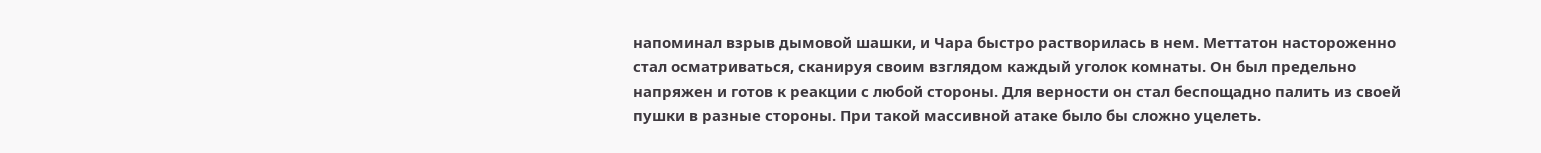напоминал взрыв дымовой шашки, и Чара быстро растворилась в нем. Меттатон настороженно стал осматриваться, сканируя своим взглядом каждый уголок комнаты. Он был предельно напряжен и готов к реакции с любой стороны. Для верности он стал беспощадно палить из своей пушки в разные стороны. При такой массивной атаке было бы сложно уцелеть.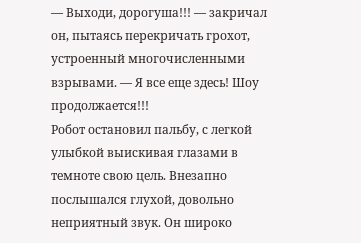— Выходи, дорогуша!!! — закричал он, пытаясь перекричать грохот, устроенный многочисленными взрывами. — Я все еще здесь! Шоу продолжается!!!
Робот остановил пальбу, с легкой улыбкой выискивая глазами в темноте свою цель. Внезапно послышался глухой, довольно неприятный звук. Он широко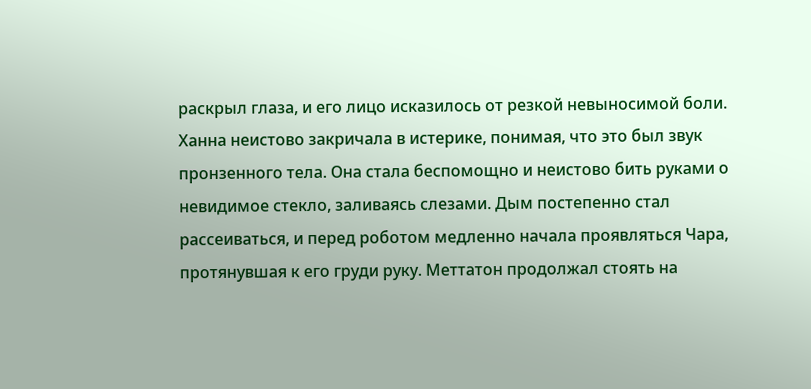раскрыл глаза, и его лицо исказилось от резкой невыносимой боли. Ханна неистово закричала в истерике, понимая, что это был звук пронзенного тела. Она стала беспомощно и неистово бить руками о невидимое стекло, заливаясь слезами. Дым постепенно стал рассеиваться, и перед роботом медленно начала проявляться Чара, протянувшая к его груди руку. Меттатон продолжал стоять на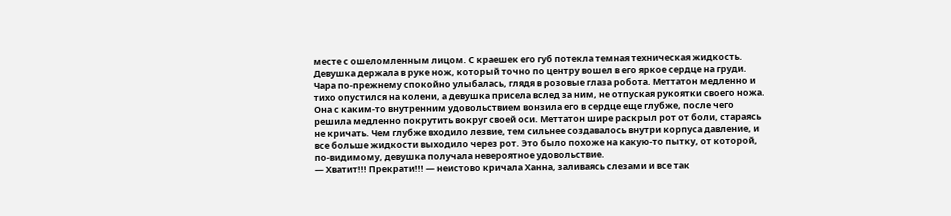месте с ошеломленным лицом. С краешек его губ потекла темная техническая жидкость. Девушка держала в руке нож, который точно по центру вошел в его яркое сердце на груди. Чара по-прежнему спокойно улыбалась, глядя в розовые глаза робота. Меттатон медленно и тихо опустился на колени, а девушка присела вслед за ним, не отпуская рукоятки своего ножа. Она с каким-то внутренним удовольствием вонзила его в сердце еще глубже, после чего решила медленно покрутить вокруг своей оси. Меттатон шире раскрыл рот от боли, стараясь не кричать. Чем глубже входило лезвие, тем сильнее создавалось внутри корпуса давление, и все больше жидкости выходило через рот. Это было похоже на какую-то пытку, от которой, по-видимому, девушка получала невероятное удовольствие.
— Хватит!!! Прекрати!!! — неистово кричала Ханна, заливаясь слезами и все так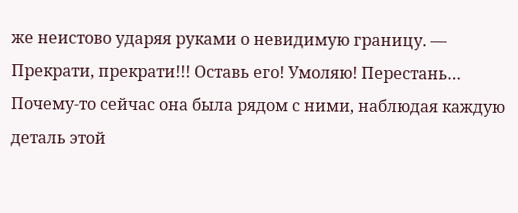же неистово ударяя руками о невидимую границу. — Прекрати, прекрати!!! Оставь его! Умоляю! Перестань…
Почему-то сейчас она была рядом с ними, наблюдая каждую деталь этой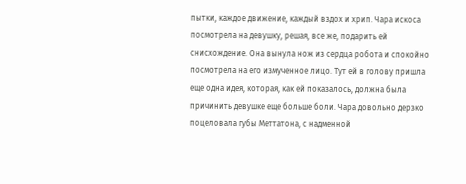пытки, каждое движение, каждый вздох и хрип. Чара искоса посмотрела на девушку, решая, все же, подарить ей снисхождение. Она вынула нож из сердца робота и спокойно посмотрела на его измученное лицо. Тут ей в голову пришла еще одна идея, которая, как ей показалось, должна была причинить девушке еще больше боли. Чара довольно дерзко поцеловала губы Меттатона, с надменной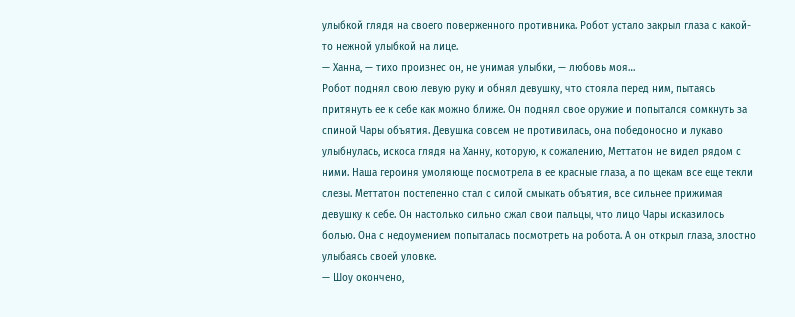улыбкой глядя на своего поверженного противника. Робот устало закрыл глаза с какой-то нежной улыбкой на лице.
— Ханна, — тихо произнес он, не унимая улыбки, — любовь моя…
Робот поднял свою левую руку и обнял девушку, что стояла перед ним, пытаясь притянуть ее к себе как можно ближе. Он поднял свое оружие и попытался сомкнуть за спиной Чары объятия. Девушка совсем не противилась, она победоносно и лукаво улыбнулась, искоса глядя на Ханну, которую, к сожалению, Меттатон не видел рядом с ними. Наша героиня умоляюще посмотрела в ее красные глаза, а по щекам все еще текли слезы. Меттатон постепенно стал с силой смыкать объятия, все сильнее прижимая девушку к себе. Он настолько сильно сжал свои пальцы, что лицо Чары исказилось болью. Она с недоумением попыталась посмотреть на робота. А он открыл глаза, злостно улыбаясь своей уловке.
— Шоу окончено,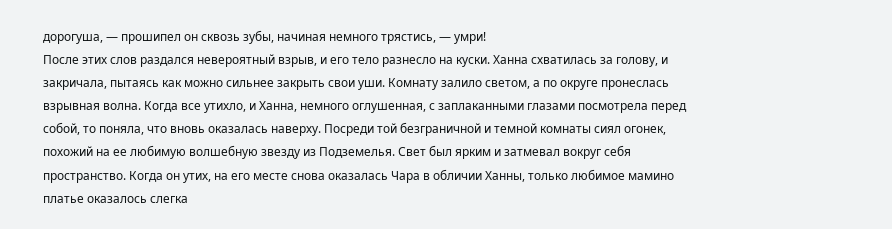дорогуша, — прошипел он сквозь зубы, начиная немного трястись, — умри!
После этих слов раздался невероятный взрыв, и его тело разнесло на куски. Ханна схватилась за голову, и закричала, пытаясь как можно сильнее закрыть свои уши. Комнату залило светом, а по округе пронеслась взрывная волна. Когда все утихло, и Ханна, немного оглушенная, с заплаканными глазами посмотрела перед собой, то поняла, что вновь оказалась наверху. Посреди той безграничной и темной комнаты сиял огонек, похожий на ее любимую волшебную звезду из Подземелья. Свет был ярким и затмевал вокруг себя пространство. Когда он утих, на его месте снова оказалась Чара в обличии Ханны, только любимое мамино платье оказалось слегка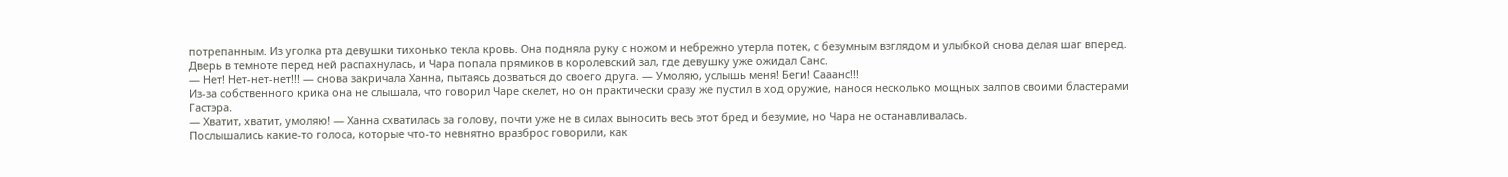потрепанным. Из уголка рта девушки тихонько текла кровь. Она подняла руку с ножом и небрежно утерла потек, с безумным взглядом и улыбкой снова делая шаг вперед. Дверь в темноте перед ней распахнулась, и Чара попала прямиков в королевский зал, где девушку уже ожидал Санс.
— Нет! Нет-нет-нет!!! — снова закричала Ханна, пытаясь дозваться до своего друга. — Умоляю, услышь меня! Беги! Сааанс!!!
Из-за собственного крика она не слышала, что говорил Чаре скелет, но он практически сразу же пустил в ход оружие, нанося несколько мощных залпов своими бластерами Гастэра.
— Хватит, хватит, умоляю! — Ханна схватилась за голову, почти уже не в силах выносить весь этот бред и безумие, но Чара не останавливалась.
Послышались какие-то голоса, которые что-то невнятно вразброс говорили, как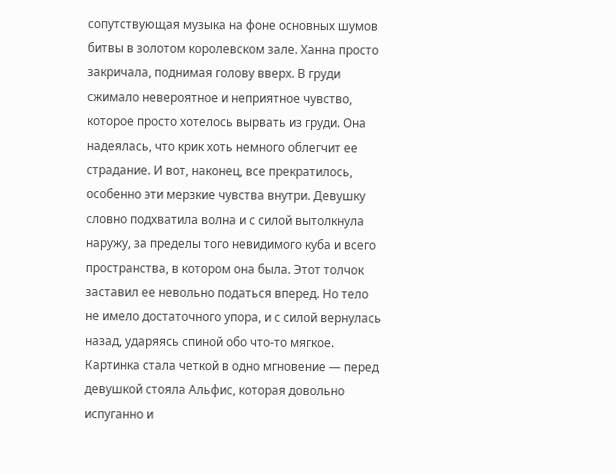сопутствующая музыка на фоне основных шумов битвы в золотом королевском зале. Ханна просто закричала, поднимая голову вверх. В груди сжимало невероятное и неприятное чувство, которое просто хотелось вырвать из груди. Она надеялась, что крик хоть немного облегчит ее страдание. И вот, наконец, все прекратилось, особенно эти мерзкие чувства внутри. Девушку словно подхватила волна и с силой вытолкнула наружу, за пределы того невидимого куба и всего пространства, в котором она была. Этот толчок заставил ее невольно податься вперед. Но тело не имело достаточного упора, и с силой вернулась назад, ударяясь спиной обо что-то мягкое. Картинка стала четкой в одно мгновение — перед девушкой стояла Альфис, которая довольно испуганно и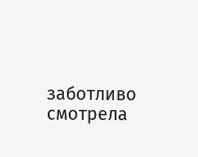заботливо смотрела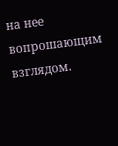на нее вопрошающим взглядом.